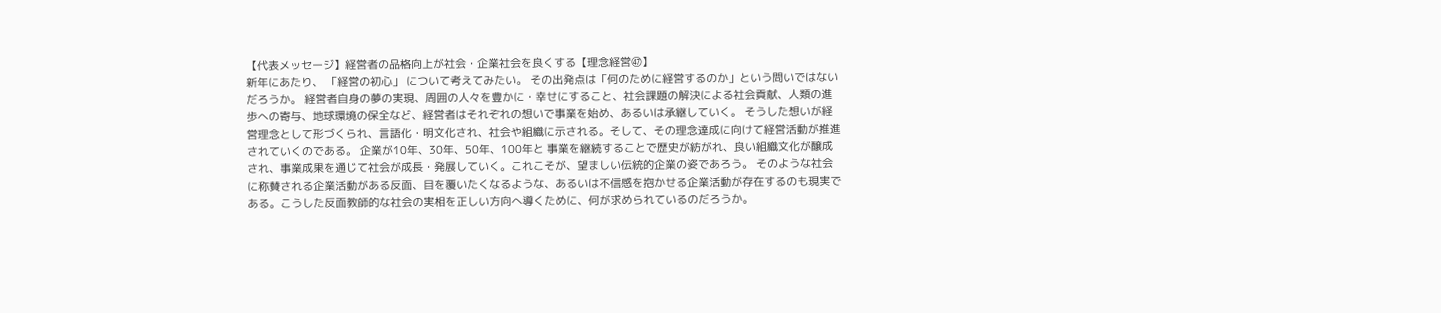【代表メッセージ】経営者の品格向上が社会・企業社会を良くする【理念経営㊼】
新年にあたり、 「経営の初心」 について考えてみたい。 その出発点は「何のために経営するのか」という問いではないだろうか。 経営者自身の夢の実現、周囲の人々を豊かに・幸せにすること、社会課題の解決による社会貢献、人類の進歩への寄与、地球環境の保全など、経営者はそれぞれの想いで事業を始め、あるいは承継していく。 そうした想いが経営理念として形づくられ、言語化・明文化され、社会や組織に示される。そして、その理念達成に向けて経営活動が推進されていくのである。 企業が10年、30年、50年、100年と 事業を継続することで歴史が紡がれ、良い組織文化が醸成され、事業成果を通じて社会が成長・発展していく。これこそが、望ましい伝統的企業の姿であろう。 そのような社会に称賛される企業活動がある反面、目を覆いたくなるような、あるいは不信感を抱かせる企業活動が存在するのも現実である。こうした反面教師的な社会の実相を正しい方向へ導くために、何が求められているのだろうか。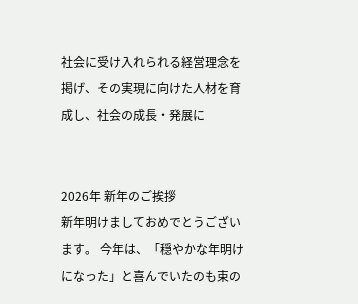社会に受け入れられる経営理念を掲げ、その実現に向けた人材を育成し、社会の成長・発展に


2026年 新年のご挨拶
新年明けましておめでとうございます。 今年は、「穏やかな年明けになった」と喜んでいたのも束の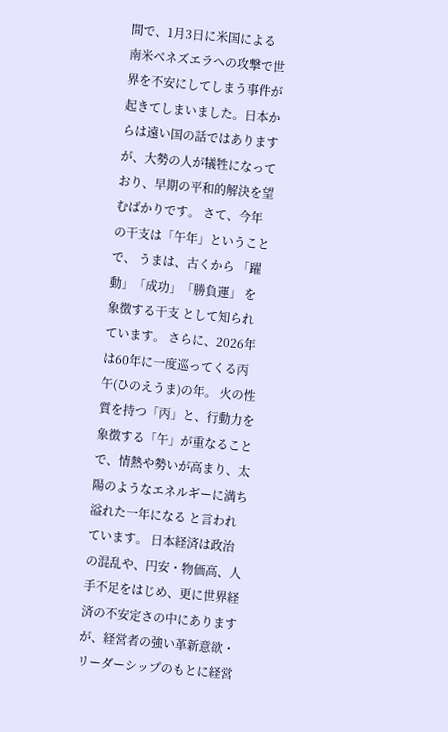間で、1月3日に米国による南米ベネズエラへの攻撃で世界を不安にしてしまう事件が起きてしまいました。日本からは遠い国の話ではありますが、大勢の人が犠牲になっており、早期の平和的解決を望むばかりです。 さて、今年の干支は「午年」ということで、 うまは、古くから 「躍動」「成功」「勝負運」 を象徴する干支 として知られています。 さらに、2026年は60年に一度巡ってくる丙午(ひのえうま)の年。 火の性質を持つ「丙」と、行動力を象徴する「午」が重なることで、情熱や勢いが高まり、太陽のようなエネルギーに満ち溢れた一年になる と言われています。 日本経済は政治の混乱や、円安・物価高、人手不足をはじめ、更に世界経済の不安定さの中にありますが、経営者の強い革新意欲・リーダーシップのもとに経営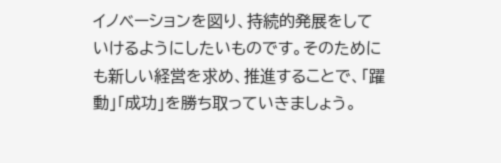イノベーションを図り、持続的発展をしていけるようにしたいものです。そのためにも新しい経営を求め、推進することで、「躍動」「成功」を勝ち取っていきましょう。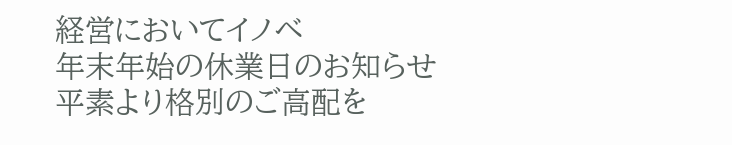経営においてイノベ
年末年始の休業日のお知らせ
平素より格別のご高配を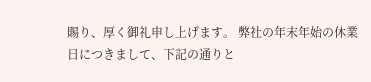賜り、厚く御礼申し上げます。 弊社の年末年始の休業日につきまして、下記の通りと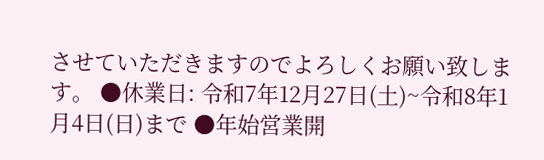させていただきますのでよろしくお願い致します。 ●休業日: 令和7年12月27日(土)~令和8年1月4日(日)まで ●年始営業開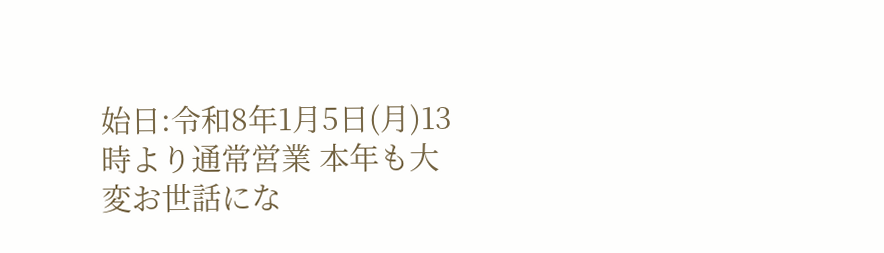始日:令和8年1月5日(月)13時より通常営業 本年も大変お世話にな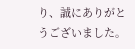り、誠にありがとうございました。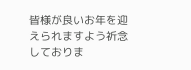皆様が良いお年を迎えられますよう祈念しておりま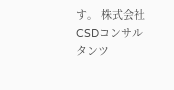す。 株式会社CSDコンサルタンツ